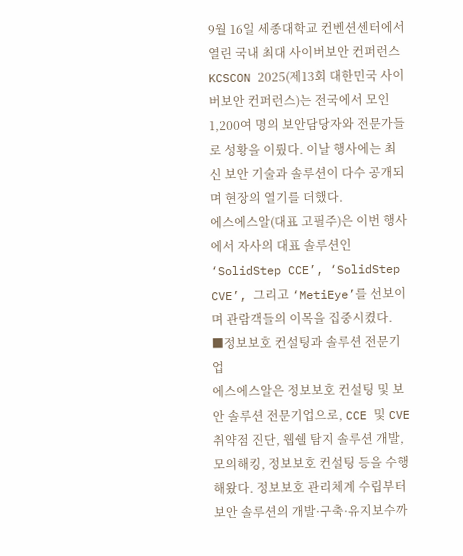9월 16일 세종대학교 컨벤션센터에서 열린 국내 최대 사이버보안 컨퍼런스 KCSCON 2025(제13회 대한민국 사이버보안 컨퍼런스)는 전국에서 모인 1,200여 명의 보안담당자와 전문가들로 성황을 이뤘다. 이날 행사에는 최신 보안 기술과 솔루션이 다수 공개되며 현장의 열기를 더했다.
에스에스알(대표 고필주)은 이번 행사에서 자사의 대표 솔루션인 ‘SolidStep CCE’, ‘SolidStep CVE’, 그리고 ‘MetiEye’를 선보이며 관람객들의 이목을 집중시켰다.
■정보보호 컨설팅과 솔루션 전문기업
에스에스알은 정보보호 컨설팅 및 보안 솔루션 전문기업으로, CCE 및 CVE 취약점 진단, 웹쉘 탐지 솔루션 개발, 모의해킹, 정보보호 컨설팅 등을 수행해왔다. 정보보호 관리체계 수립부터 보안 솔루션의 개발·구축·유지보수까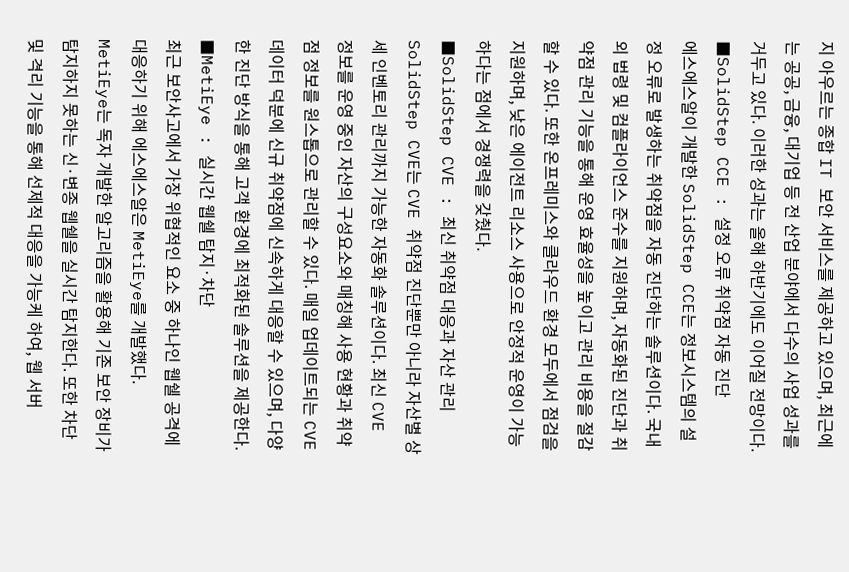지 아우르는 종합 IT 보안 서비스를 제공하고 있으며, 최근에는 공공, 금융, 대기업 등 전 산업 분야에서 다수의 사업 성과를 거두고 있다. 이러한 성과는 올해 하반기에도 이어질 전망이다.
■SolidStep CCE : 설정 오류 취약점 자동 진단
에스에스알이 개발한 SolidStep CCE는 정보시스템의 설정 오류로 발생하는 취약점을 자동 진단하는 솔루션이다. 국내외 법령 및 컴플라이언스 준수를 지원하며, 자동화된 진단과 취약점 관리 기능을 통해 운영 효율성을 높이고 관리 비용을 절감할 수 있다. 또한 온프레미스와 클라우드 환경 모두에서 점검을 지원하며, 낮은 에이전트 리소스 사용으로 안정적 운영이 가능하다는 점에서 경쟁력을 갖췄다.
■SolidStep CVE : 최신 취약점 대응과 자산 관리
SolidStep CVE는 CVE 취약점 진단뿐만 아니라 자산별 상세 인벤토리 관리까지 가능한 자동화 솔루션이다. 최신 CVE 정보를 운영 중인 자산의 구성요소와 매칭해 사용 현황과 취약점 정보를 원스톱으로 관리할 수 있다. 매일 업데이트되는 CVE 데이터 덕분에 신규 취약점에 신속하게 대응할 수 있으며, 다양한 진단 방식을 통해 고객 환경에 최적화된 솔루션을 제공한다.
■MetiEye : 실시간 웹쉘 탐지·차단
최근 보안사고에서 가장 위협적인 요소 중 하나인 웹쉘 공격에 대응하기 위해 에스에스알은 MetiEye를 개발했다. MetiEye는 독자 개발한 알고리즘을 활용해 기존 보안 장비가 탐지하지 못하는 신·변종 웹쉘을 실시간 탐지한다. 또한 차단 및 격리 기능을 통해 선제적 대응을 가능케 하여, 웹 서버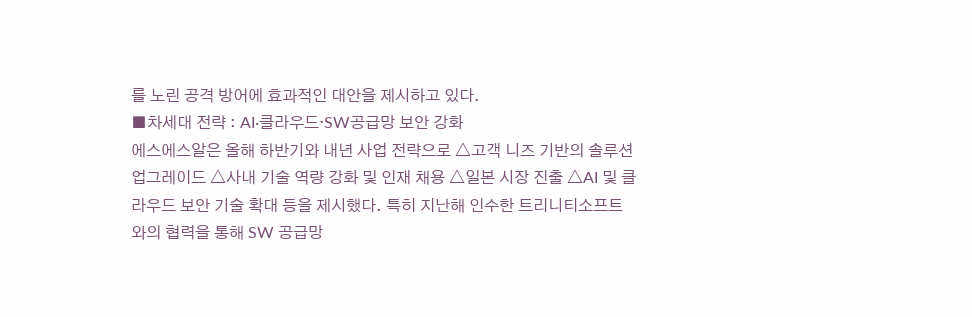를 노린 공격 방어에 효과적인 대안을 제시하고 있다.
■차세대 전략 : AI·클라우드·SW공급망 보안 강화
에스에스알은 올해 하반기와 내년 사업 전략으로 △고객 니즈 기반의 솔루션 업그레이드 △사내 기술 역량 강화 및 인재 채용 △일본 시장 진출 △AI 및 클라우드 보안 기술 확대 등을 제시했다. 특히 지난해 인수한 트리니티소프트와의 협력을 통해 SW 공급망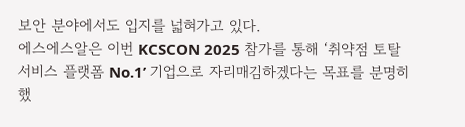보안 분야에서도 입지를 넓혀가고 있다.
에스에스알은 이번 KCSCON 2025 참가를 통해 ‘취약점 토탈 서비스 플랫폼 No.1’ 기업으로 자리매김하겠다는 목표를 분명히 했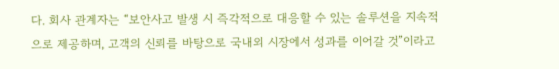다. 회사 관계자는 “보안사고 발생 시 즉각적으로 대응할 수 있는 솔루션을 지속적으로 제공하며, 고객의 신뢰를 바탕으로 국내외 시장에서 성과를 이어갈 것”이라고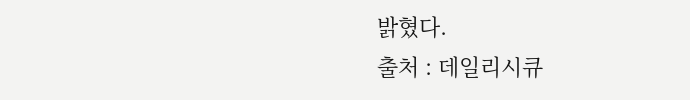밝혔다.
출처 : 데일리시큐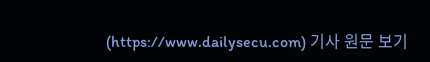(https://www.dailysecu.com) 기사 원문 보기